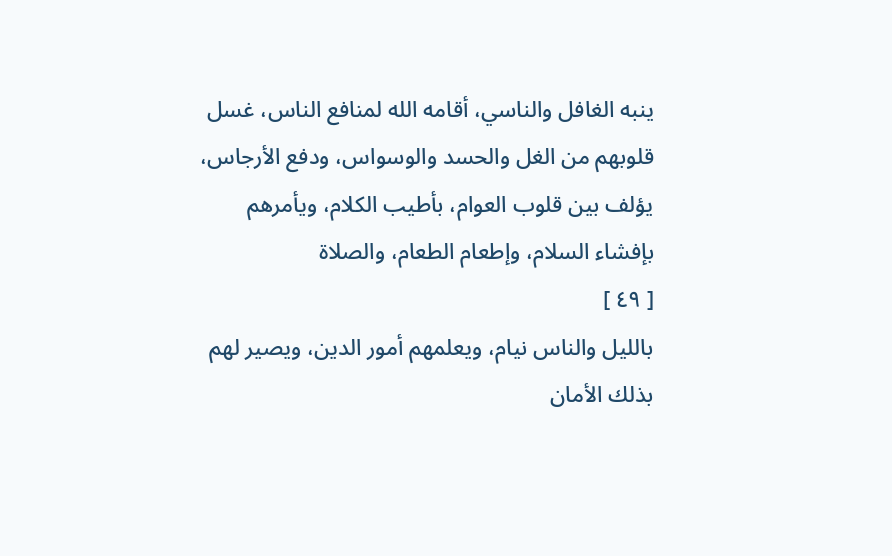ينبه الغافل والناسي، أقامه الله لمنافع الناس، غسل قلوبهم من الغل والحسد والوسواس، ودفع الأرجاس، يؤلف بين قلوب العوام، بأطيب الكلام، ويأمرهم بإفشاء السلام، وإطعام الطعام، والصلاة
[ ٤٩ ]
بالليل والناس نيام، ويعلمهم أمور الدين، ويصير لهم بذلك الأمان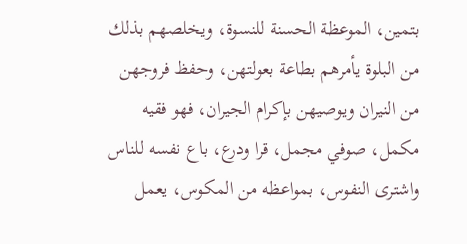بتمين، الموعظة الحسنة للنسوة، ويخلصهم بذلك من البلوة يأمرهم بطاعة بعولتهن، وحفظ فروجهن من النيران ويوصيهن بإكرام الجيران، فهو فقيه مكمل، صوفي مجمل، قرا ودرع، باع نفسه للناس واشترى النفوس، بمواعظه من المكوس، يعمل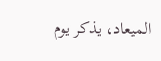الميعاد، يذكر يوم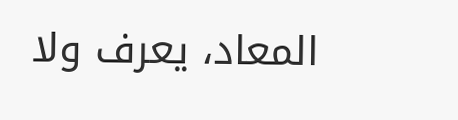المعاد، يعرف ولا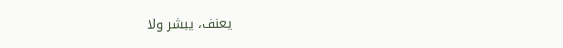يعنف، يبشر ولا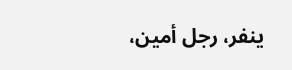ينفر، رجل أمين،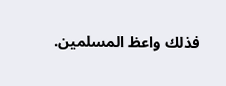فذلك واعظ المسلمين.